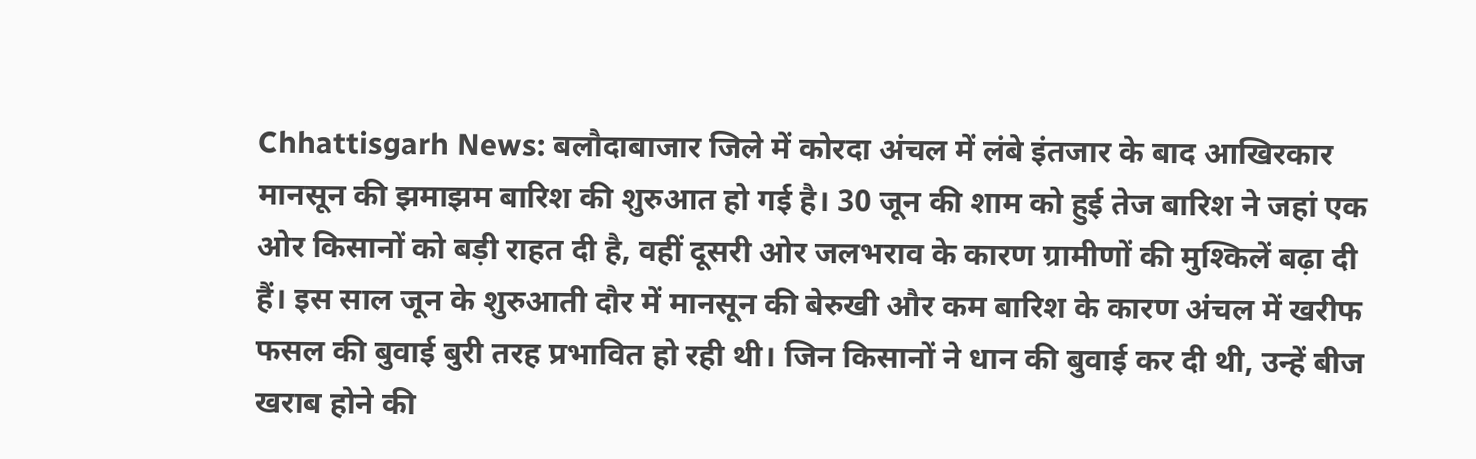Chhattisgarh News: बलौदाबाजार जिले में कोरदा अंचल में लंबे इंतजार के बाद आखिरकार मानसून की झमाझम बारिश की शुरुआत हो गई है। 30 जून की शाम को हुई तेज बारिश ने जहां एक ओर किसानों को बड़ी राहत दी है, वहीं दूसरी ओर जलभराव के कारण ग्रामीणों की मुश्किलें बढ़ा दी हैं। इस साल जून के शुरुआती दौर में मानसून की बेरुखी और कम बारिश के कारण अंचल में खरीफ फसल की बुवाई बुरी तरह प्रभावित हो रही थी। जिन किसानों ने धान की बुवाई कर दी थी, उन्हें बीज खराब होने की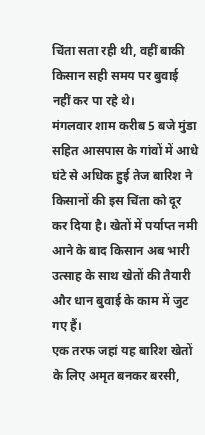चिंता सता रही थी, वहीं बाकी किसान सही समय पर बुवाई नहीं कर पा रहे थे।
मंगलवार शाम करीब 5 बजे मुंडा सहित आसपास के गांवों में आधे घंटे से अधिक हुई तेज बारिश ने किसानों की इस चिंता को दूर कर दिया है। खेतों में पर्याप्त नमी आने के बाद किसान अब भारी उत्साह के साथ खेतों की तैयारी और धान बुवाई के काम में जुट गए हैं।
एक तरफ जहां यह बारिश खेतों के लिए अमृत बनकर बरसी,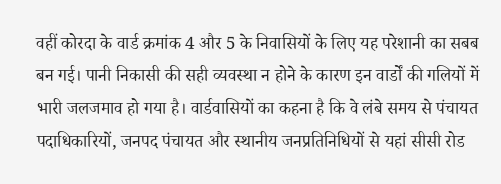वहीं कोरदा के वार्ड क्रमांक 4 और 5 के निवासियों के लिए यह परेशानी का सबब बन गई। पानी निकासी की सही व्यवस्था न होने के कारण इन वार्डों की गलियों में भारी जलजमाव हो गया है। वार्डवासियों का कहना है कि वे लंबे समय से पंचायत पदाधिकारियों, जनपद पंचायत और स्थानीय जनप्रतिनिधियों से यहां सीसी रोड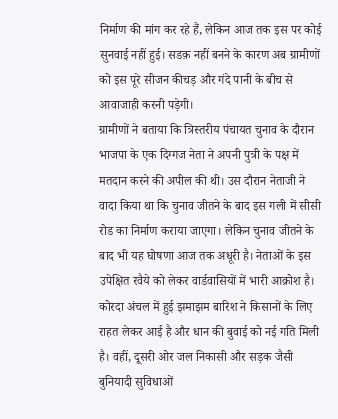निर्माण की मांग कर रहे हैं, लेकिन आज तक इस पर कोई सुनवाई नहीं हुई। सडक़ नहीं बनने के कारण अब ग्रामीणों को इस पूरे सीजन कीचड़ और गंदे पानी के बीच से आवाजाही करनी पड़ेगी।
ग्रामीणों ने बताया कि त्रिस्तरीय पंचायत चुनाव के दौरान भाजपा के एक दिग्गज नेता ने अपनी पुत्री के पक्ष में मतदान करने की अपील की थी। उस दौरान नेताजी ने वादा किया था कि चुनाव जीतने के बाद इस गली में सीसी रोड का निर्माण कराया जाएगा। लेकिन चुनाव जीतने के बाद भी यह घोषणा आज तक अधूरी है। नेताओं के इस उपेक्षित रवैये को लेकर वार्डवासियों में भारी आक्रोश है।
कोरदा अंचल में हुई झमाझम बारिश ने किसानों के लिए राहत लेकर आई है और धान की बुवाई को नई गति मिली है। वहीं, दूसरी ओर जल निकासी और सड़क जैसी बुनियादी सुविधाओं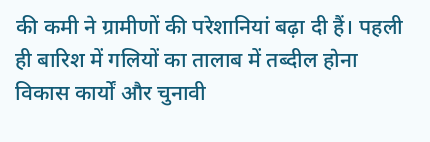की कमी ने ग्रामीणों की परेशानियां बढ़ा दी हैं। पहली ही बारिश में गलियों का तालाब में तब्दील होना विकास कार्यों और चुनावी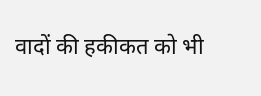वादों की हकीकत को भी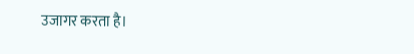उजागर करता है।